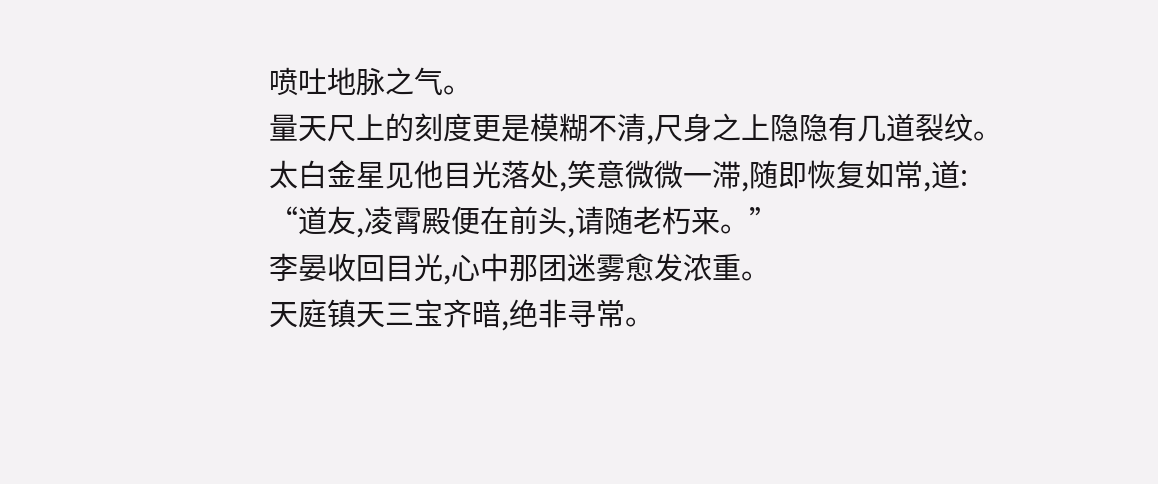喷吐地脉之气。
量天尺上的刻度更是模糊不清,尺身之上隐隐有几道裂纹。
太白金星见他目光落处,笑意微微一滞,随即恢复如常,道:
“道友,凌霄殿便在前头,请随老朽来。”
李晏收回目光,心中那团迷雾愈发浓重。
天庭镇天三宝齐暗,绝非寻常。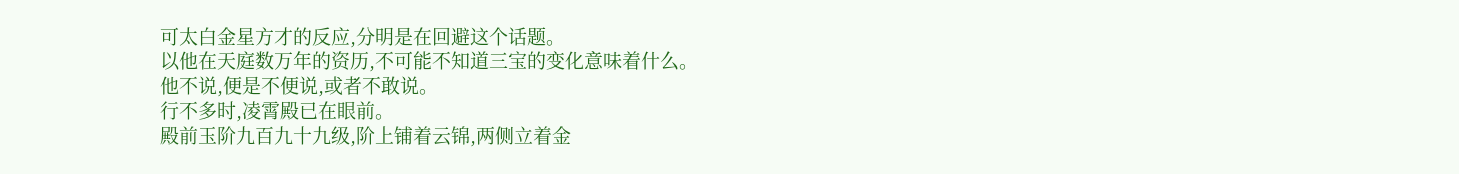可太白金星方才的反应,分明是在回避这个话题。
以他在天庭数万年的资历,不可能不知道三宝的变化意味着什么。
他不说,便是不便说,或者不敢说。
行不多时,凌霄殿已在眼前。
殿前玉阶九百九十九级,阶上铺着云锦,两侧立着金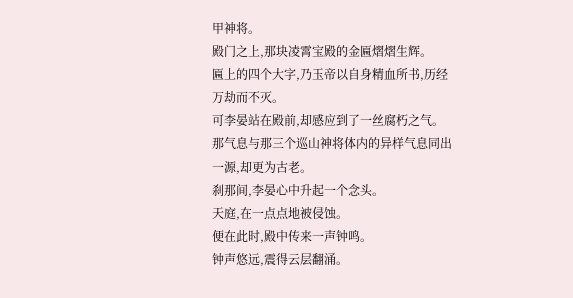甲神将。
殿门之上,那块凌霄宝殿的金匾熠熠生辉。
匾上的四个大字,乃玉帝以自身精血所书,历经万劫而不灭。
可李晏站在殿前,却感应到了一丝腐朽之气。
那气息与那三个巡山神将体内的异样气息同出一源,却更为古老。
刹那间,李晏心中升起一个念头。
天庭,在一点点地被侵蚀。
便在此时,殿中传来一声钟鸣。
钟声悠远,震得云层翻涌。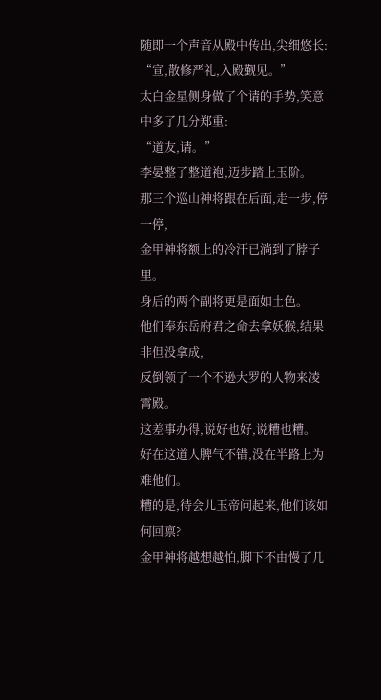随即一个声音从殿中传出,尖细悠长:
“宣,散修严礼,入殿觐见。”
太白金星侧身做了个请的手势,笑意中多了几分郑重:
“道友,请。”
李晏整了整道袍,迈步踏上玉阶。
那三个巡山神将跟在后面,走一步,停一停,
金甲神将额上的冷汗已淌到了脖子里。
身后的两个副将更是面如土色。
他们奉东岳府君之命去拿妖猴,结果非但没拿成,
反倒领了一个不逊大罗的人物来凌霄殿。
这差事办得,说好也好,说糟也糟。
好在这道人脾气不错,没在半路上为难他们。
糟的是,待会儿玉帝问起来,他们该如何回禀?
金甲神将越想越怕,脚下不由慢了几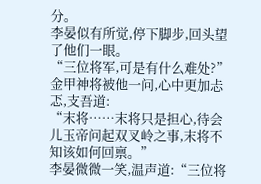分。
李晏似有所觉,停下脚步,回头望了他们一眼。
“三位将军,可是有什么难处?”
金甲神将被他一问,心中更加忐忑,支吾道:
“末将……末将只是担心,待会儿玉帝问起双叉岭之事,末将不知该如何回禀。”
李晏微微一笑,温声道:“三位将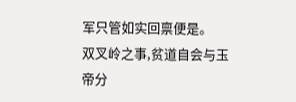军只管如实回禀便是。
双叉岭之事,贫道自会与玉帝分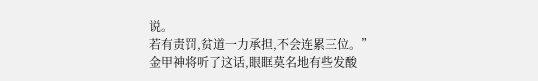说。
若有责罚,贫道一力承担,不会连累三位。”
金甲神将听了这话,眼眶莫名地有些发酸